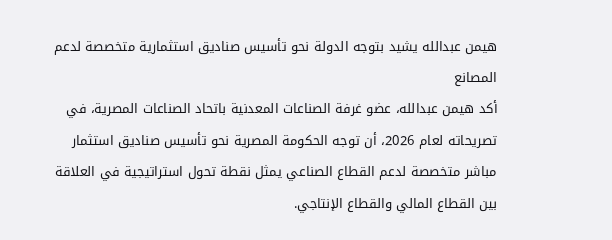هيمن عبدالله يشيد بتوجه الدولة نحو تأسيس صناديق استثمارية متخصصة لدعم المصانع
أكد هيمن عبدالله، عضو غرفة الصناعات المعدنية باتحاد الصناعات المصرية، في تصريحاته لعام 2026، أن توجه الحكومة المصرية نحو تأسيس صناديق استثمار مباشر متخصصة لدعم القطاع الصناعي يمثل نقطة تحول استراتيجية في العلاقة بين القطاع المالي والقطاع الإنتاجي.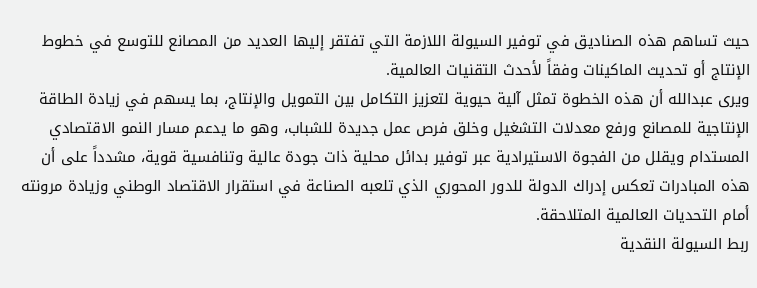حيث تساهم هذه الصناديق في توفير السيولة اللازمة التي تفتقر إليها العديد من المصانع للتوسع في خطوط الإنتاج أو تحديث الماكينات وفقاً لأحدث التقنيات العالمية.
ويرى عبدالله أن هذه الخطوة تمثل آلية حيوية لتعزيز التكامل بين التمويل والإنتاج، بما يسهم في زيادة الطاقة الإنتاجية للمصانع ورفع معدلات التشغيل وخلق فرص عمل جديدة للشباب، وهو ما يدعم مسار النمو الاقتصادي المستدام ويقلل من الفجوة الاستيرادية عبر توفير بدائل محلية ذات جودة عالية وتنافسية قوية، مشدداً على أن هذه المبادرات تعكس إدراك الدولة للدور المحوري الذي تلعبه الصناعة في استقرار الاقتصاد الوطني وزيادة مرونته أمام التحديات العالمية المتلاحقة.
ربط السيولة النقدية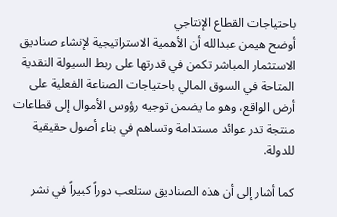باحتياجات القطاع الإنتاجي
أوضح هيمن عبدالله أن الأهمية الاستراتيجية لإنشاء صناديق الاستثمار المباشر تكمن في قدرتها على ربط السيولة النقدية المتاحة في السوق المالي باحتياجات الصناعة الفعلية على أرض الواقع، وهو ما يضمن توجيه رؤوس الأموال إلى قطاعات منتجة تدر عوائد مستدامة وتساهم في بناء أصول حقيقية للدولة.

كما أشار إلى أن هذه الصناديق ستلعب دوراً كبيراً في نشر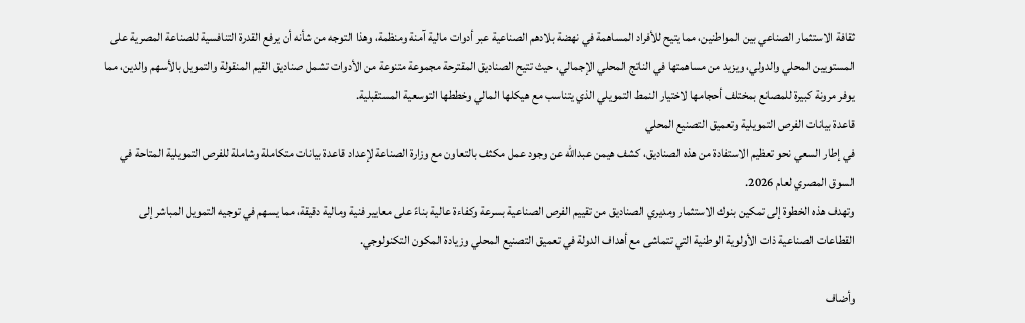ثقافة الاستثمار الصناعي بين المواطنين، مما يتيح للأفراد المساهمة في نهضة بلادهم الصناعية عبر أدوات مالية آمنة ومنظمة، وهذا التوجه من شأنه أن يرفع القدرة التنافسية للصناعة المصرية على المستويين المحلي والدولي، ويزيد من مساهمتها في الناتج المحلي الإجمالي، حيث تتيح الصناديق المقترحة مجموعة متنوعة من الأدوات تشمل صناديق القيم المنقولة والتمويل بالأسهم والدين، مما يوفر مرونة كبيرة للمصانع بمختلف أحجامها لاختيار النمط التمويلي الذي يتناسب مع هيكلها المالي وخططها التوسعية المستقبلية.
قاعدة بيانات الفرص التمويلية وتعميق التصنيع المحلي
في إطار السعي نحو تعظيم الاستفادة من هذه الصناديق، كشف هيمن عبدالله عن وجود عمل مكثف بالتعاون مع وزارة الصناعة لإعداد قاعدة بيانات متكاملة وشاملة للفرص التمويلية المتاحة في السوق المصري لعام 2026.
وتهدف هذه الخطوة إلى تمكين بنوك الاستثمار ومديري الصناديق من تقييم الفرص الصناعية بسرعة وكفاءة عالية بناءً على معايير فنية ومالية دقيقة، مما يسهم في توجيه التمويل المباشر إلى القطاعات الصناعية ذات الأولوية الوطنية التي تتماشى مع أهداف الدولة في تعميق التصنيع المحلي وزيادة المكون التكنولوجي.

وأضاف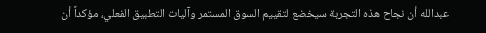عبدالله أن نجاح هذه التجربة سيخضع لتقييم السوق المستمر وآليات التطبيق الفعلي، مؤكداً أن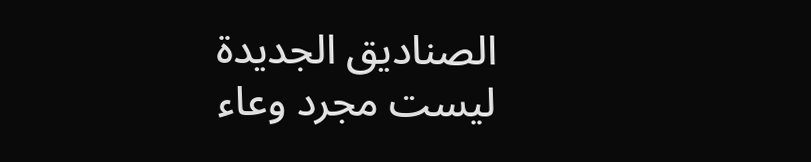الصناديق الجديدة ليست مجرد وعاء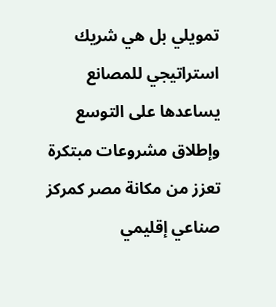تمويلي بل هي شريك استراتيجي للمصانع يساعدها على التوسع وإطلاق مشروعات مبتكرة تعزز من مكانة مصر كمركز صناعي إقليمي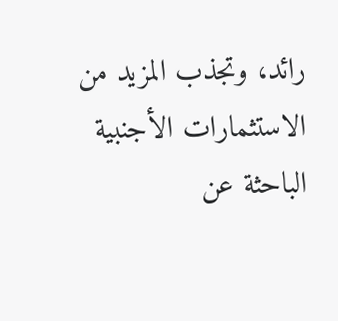رائد، وتجذب المزيد من الاستثمارات الأجنبية الباحثة عن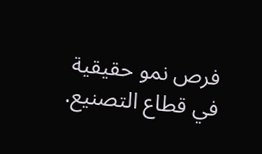فرص نمو حقيقية في قطاع التصنيع.